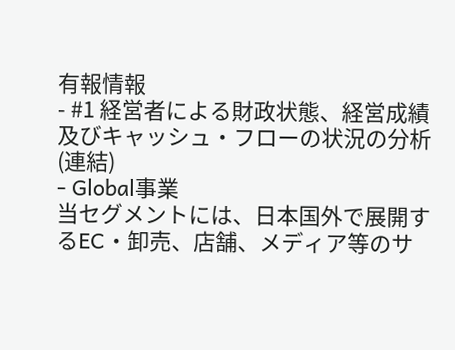有報情報
- #1 経営者による財政状態、経営成績及びキャッシュ・フローの状況の分析(連結)
- Global事業
当セグメントには、日本国外で展開するEC・卸売、店舗、メディア等のサ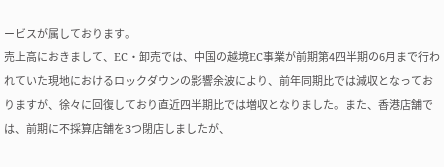ービスが属しております。
売上高におきまして、EC・卸売では、中国の越境EC事業が前期第4四半期の6月まで行われていた現地におけるロックダウンの影響余波により、前年同期比では減収となっておりますが、徐々に回復しており直近四半期比では増収となりました。また、香港店舗では、前期に不採算店舗を3つ閉店しましたが、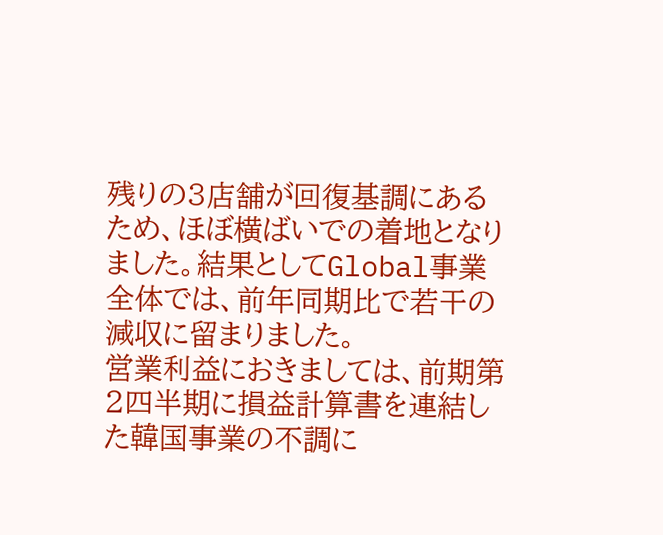残りの3店舗が回復基調にあるため、ほぼ横ばいでの着地となりました。結果としてGlobal事業全体では、前年同期比で若干の減収に留まりました。
営業利益におきましては、前期第2四半期に損益計算書を連結した韓国事業の不調に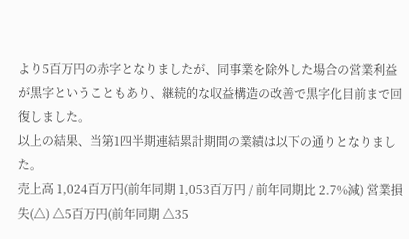より5百万円の赤字となりましたが、同事業を除外した場合の営業利益が黒字ということもあり、継続的な収益構造の改善で黒字化目前まで回復しました。
以上の結果、当第1四半期連結累計期間の業績は以下の通りとなりました。
売上高 1,024百万円(前年同期 1,053百万円 / 前年同期比 2.7%減) 営業損失(△) △5百万円(前年同期 △35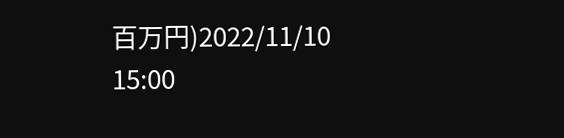百万円)2022/11/10 15:00